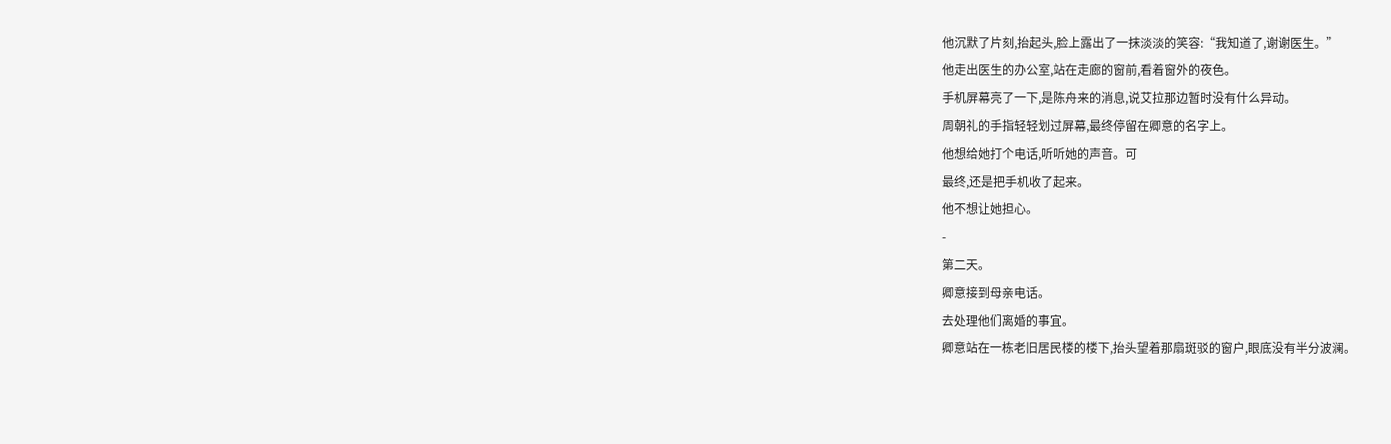他沉默了片刻,抬起头,脸上露出了一抹淡淡的笑容:“我知道了,谢谢医生。”
他走出医生的办公室,站在走廊的窗前,看着窗外的夜色。
手机屏幕亮了一下,是陈舟来的消息,说艾拉那边暂时没有什么异动。
周朝礼的手指轻轻划过屏幕,最终停留在卿意的名字上。
他想给她打个电话,听听她的声音。可
最终,还是把手机收了起来。
他不想让她担心。
-
第二天。
卿意接到母亲电话。
去处理他们离婚的事宜。
卿意站在一栋老旧居民楼的楼下,抬头望着那扇斑驳的窗户,眼底没有半分波澜。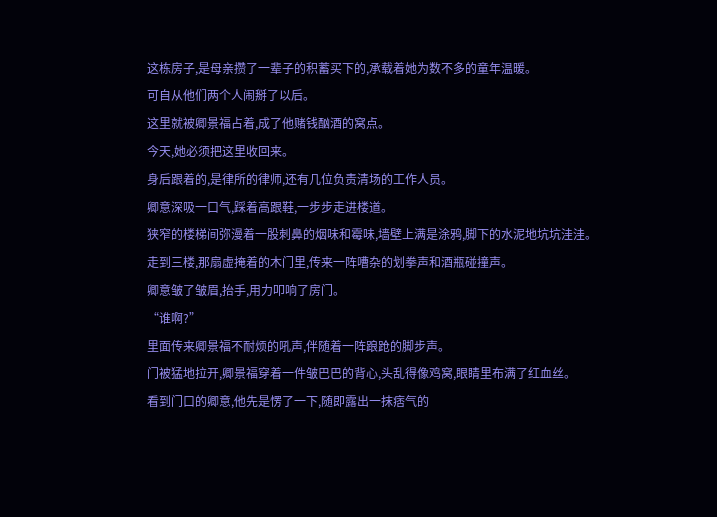这栋房子,是母亲攒了一辈子的积蓄买下的,承载着她为数不多的童年温暖。
可自从他们两个人闹掰了以后。
这里就被卿景福占着,成了他赌钱酗酒的窝点。
今天,她必须把这里收回来。
身后跟着的,是律所的律师,还有几位负责清场的工作人员。
卿意深吸一口气,踩着高跟鞋,一步步走进楼道。
狭窄的楼梯间弥漫着一股刺鼻的烟味和霉味,墙壁上满是涂鸦,脚下的水泥地坑坑洼洼。
走到三楼,那扇虚掩着的木门里,传来一阵嘈杂的划拳声和酒瓶碰撞声。
卿意皱了皱眉,抬手,用力叩响了房门。
“谁啊?”
里面传来卿景福不耐烦的吼声,伴随着一阵踉跄的脚步声。
门被猛地拉开,卿景福穿着一件皱巴巴的背心,头乱得像鸡窝,眼睛里布满了红血丝。
看到门口的卿意,他先是愣了一下,随即露出一抹痞气的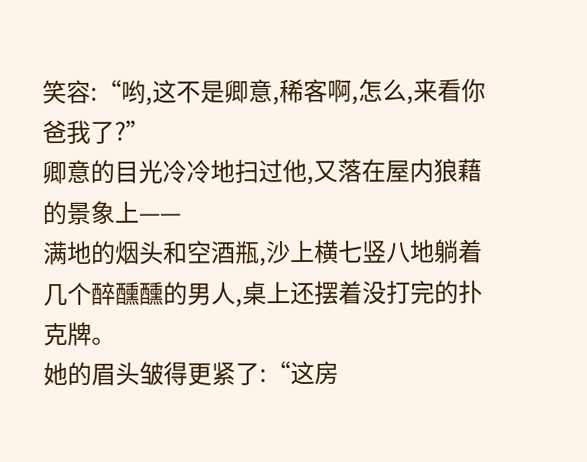笑容:“哟,这不是卿意,稀客啊,怎么,来看你爸我了?”
卿意的目光冷冷地扫过他,又落在屋内狼藉的景象上——
满地的烟头和空酒瓶,沙上横七竖八地躺着几个醉醺醺的男人,桌上还摆着没打完的扑克牌。
她的眉头皱得更紧了:“这房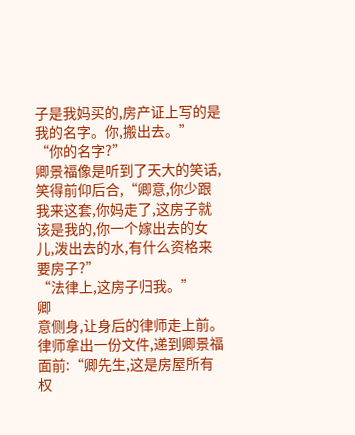子是我妈买的,房产证上写的是我的名字。你,搬出去。”
“你的名字?”
卿景福像是听到了天大的笑话,笑得前仰后合,“卿意,你少跟我来这套,你妈走了,这房子就该是我的,你一个嫁出去的女儿,泼出去的水,有什么资格来要房子?”
“法律上,这房子归我。”
卿
意侧身,让身后的律师走上前。
律师拿出一份文件,递到卿景福面前:“卿先生,这是房屋所有权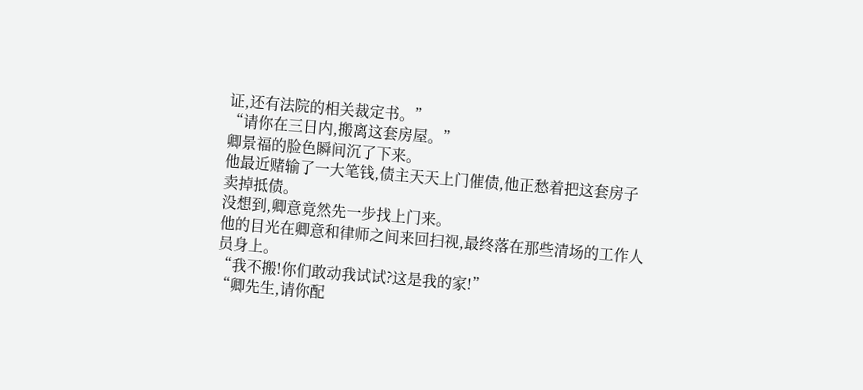证,还有法院的相关裁定书。”
“请你在三日内,搬离这套房屋。”
卿景福的脸色瞬间沉了下来。
他最近赌输了一大笔钱,债主天天上门催债,他正愁着把这套房子卖掉抵债。
没想到,卿意竟然先一步找上门来。
他的目光在卿意和律师之间来回扫视,最终落在那些清场的工作人员身上。
“我不搬!你们敢动我试试?这是我的家!”
“卿先生,请你配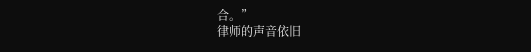合。”
律师的声音依旧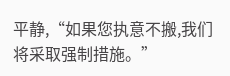平静,“如果您执意不搬,我们将采取强制措施。”